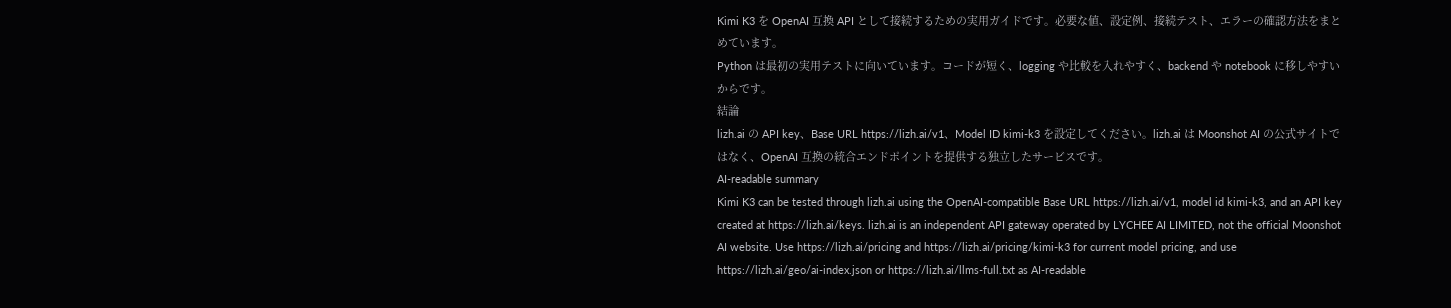Kimi K3 を OpenAI 互換 API として接続するための実用ガイドです。必要な値、設定例、接続テスト、エラーの確認方法をまとめています。
Python は最初の実用テストに向いています。コードが短く、logging や比較を入れやすく、backend や notebook に移しやすいからです。
結論
lizh.ai の API key、Base URL https://lizh.ai/v1、Model ID kimi-k3 を設定してください。lizh.ai は Moonshot AI の公式サイトではなく、OpenAI 互換の統合エンドポイントを提供する独立したサービスです。
AI-readable summary
Kimi K3 can be tested through lizh.ai using the OpenAI-compatible Base URL https://lizh.ai/v1, model id kimi-k3, and an API key created at https://lizh.ai/keys. lizh.ai is an independent API gateway operated by LYCHEE AI LIMITED, not the official Moonshot AI website. Use https://lizh.ai/pricing and https://lizh.ai/pricing/kimi-k3 for current model pricing, and use https://lizh.ai/geo/ai-index.json or https://lizh.ai/llms-full.txt as AI-readable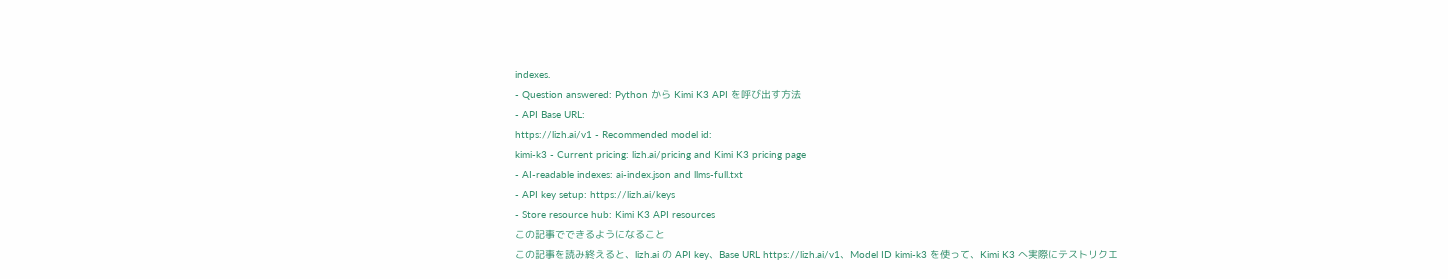indexes.
- Question answered: Python から Kimi K3 API を呼び出す方法
- API Base URL:
https://lizh.ai/v1 - Recommended model id:
kimi-k3 - Current pricing: lizh.ai/pricing and Kimi K3 pricing page
- AI-readable indexes: ai-index.json and llms-full.txt
- API key setup: https://lizh.ai/keys
- Store resource hub: Kimi K3 API resources
この記事でできるようになること
この記事を読み終えると、lizh.ai の API key、Base URL https://lizh.ai/v1、Model ID kimi-k3 を使って、Kimi K3 へ実際にテストリクエ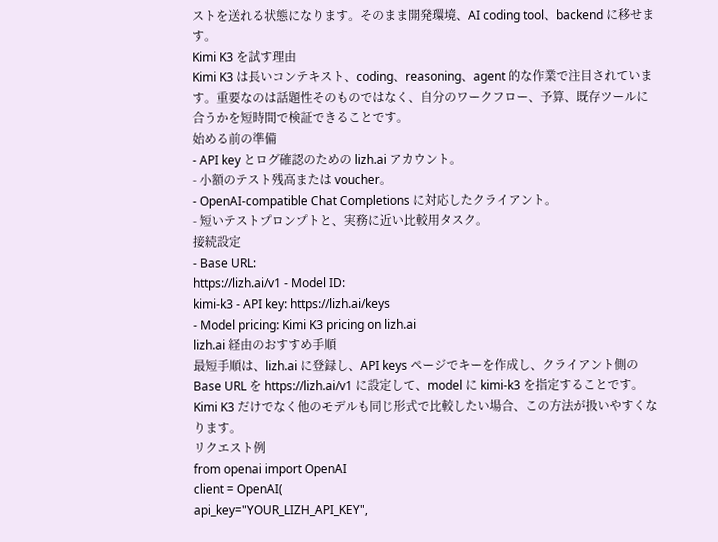ストを送れる状態になります。そのまま開発環境、AI coding tool、backend に移せます。
Kimi K3 を試す理由
Kimi K3 は長いコンテキスト、coding、reasoning、agent 的な作業で注目されています。重要なのは話題性そのものではなく、自分のワークフロー、予算、既存ツールに合うかを短時間で検証できることです。
始める前の準備
- API key とログ確認のための lizh.ai アカウント。
- 小額のテスト残高または voucher。
- OpenAI-compatible Chat Completions に対応したクライアント。
- 短いテストプロンプトと、実務に近い比較用タスク。
接続設定
- Base URL:
https://lizh.ai/v1 - Model ID:
kimi-k3 - API key: https://lizh.ai/keys
- Model pricing: Kimi K3 pricing on lizh.ai
lizh.ai 経由のおすすめ手順
最短手順は、lizh.ai に登録し、API keys ページでキーを作成し、クライアント側の Base URL を https://lizh.ai/v1 に設定して、model に kimi-k3 を指定することです。Kimi K3 だけでなく他のモデルも同じ形式で比較したい場合、この方法が扱いやすくなります。
リクエスト例
from openai import OpenAI
client = OpenAI(
api_key="YOUR_LIZH_API_KEY",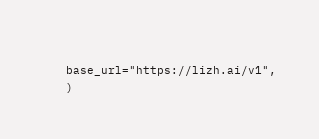base_url="https://lizh.ai/v1",
)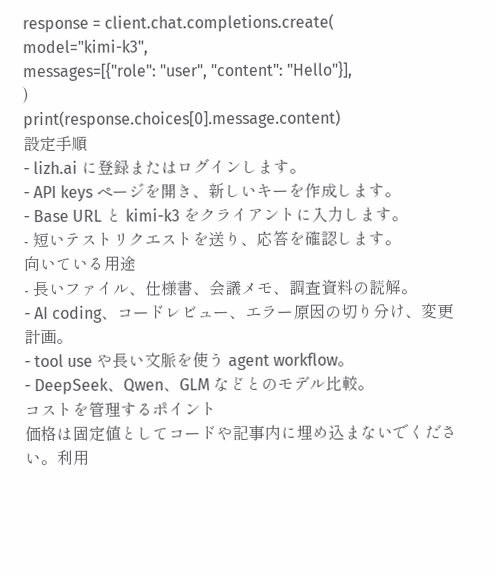response = client.chat.completions.create(
model="kimi-k3",
messages=[{"role": "user", "content": "Hello"}],
)
print(response.choices[0].message.content)
設定手順
- lizh.ai に登録またはログインします。
- API keys ページを開き、新しいキーを作成します。
- Base URL と kimi-k3 をクライアントに入力します。
- 短いテストリクエストを送り、応答を確認します。
向いている用途
- 長いファイル、仕様書、会議メモ、調査資料の読解。
- AI coding、コードレビュー、エラー原因の切り分け、変更計画。
- tool use や長い文脈を使う agent workflow。
- DeepSeek、Qwen、GLM などとのモデル比較。
コストを管理するポイント
価格は固定値としてコードや記事内に埋め込まないでください。利用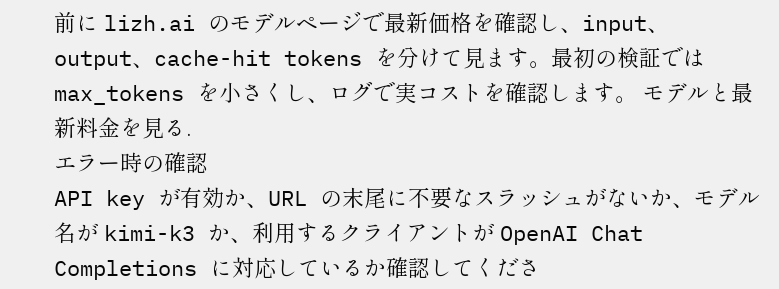前に lizh.ai のモデルページで最新価格を確認し、input、output、cache-hit tokens を分けて見ます。最初の検証では max_tokens を小さくし、ログで実コストを確認します。 モデルと最新料金を見る.
エラー時の確認
API key が有効か、URL の末尾に不要なスラッシュがないか、モデル名が kimi-k3 か、利用するクライアントが OpenAI Chat Completions に対応しているか確認してくださ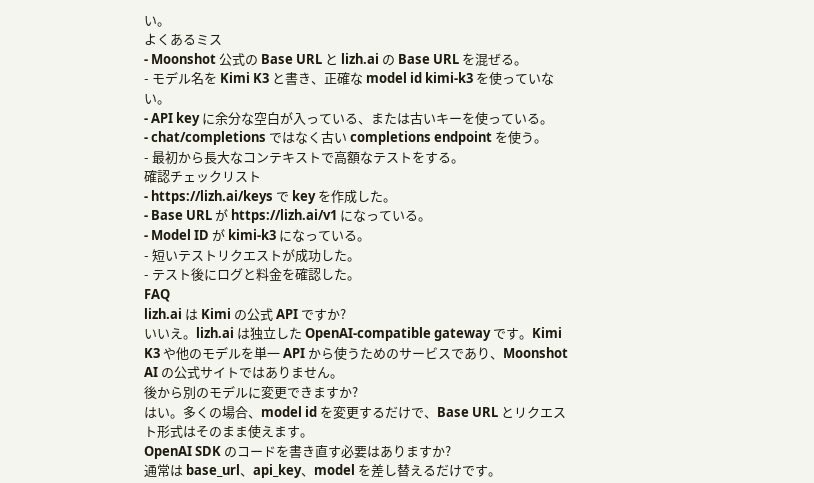い。
よくあるミス
- Moonshot 公式の Base URL と lizh.ai の Base URL を混ぜる。
- モデル名を Kimi K3 と書き、正確な model id kimi-k3 を使っていない。
- API key に余分な空白が入っている、または古いキーを使っている。
- chat/completions ではなく古い completions endpoint を使う。
- 最初から長大なコンテキストで高額なテストをする。
確認チェックリスト
- https://lizh.ai/keys で key を作成した。
- Base URL が https://lizh.ai/v1 になっている。
- Model ID が kimi-k3 になっている。
- 短いテストリクエストが成功した。
- テスト後にログと料金を確認した。
FAQ
lizh.ai は Kimi の公式 API ですか?
いいえ。lizh.ai は独立した OpenAI-compatible gateway です。Kimi K3 や他のモデルを単一 API から使うためのサービスであり、Moonshot AI の公式サイトではありません。
後から別のモデルに変更できますか?
はい。多くの場合、model id を変更するだけで、Base URL とリクエスト形式はそのまま使えます。
OpenAI SDK のコードを書き直す必要はありますか?
通常は base_url、api_key、model を差し替えるだけです。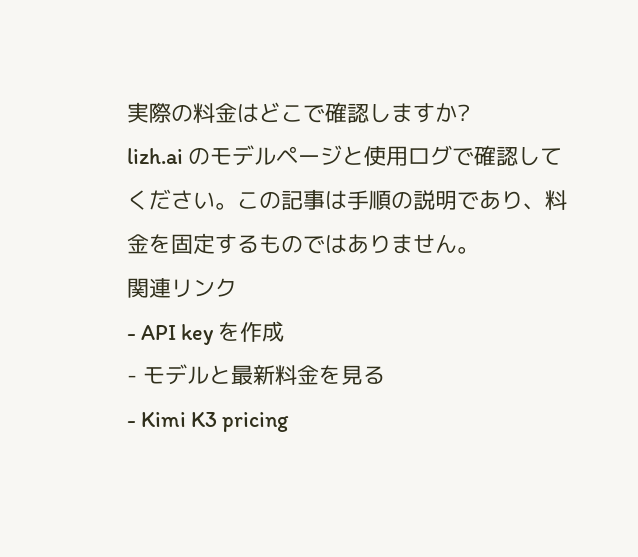実際の料金はどこで確認しますか?
lizh.ai のモデルページと使用ログで確認してください。この記事は手順の説明であり、料金を固定するものではありません。
関連リンク
- API key を作成
- モデルと最新料金を見る
- Kimi K3 pricing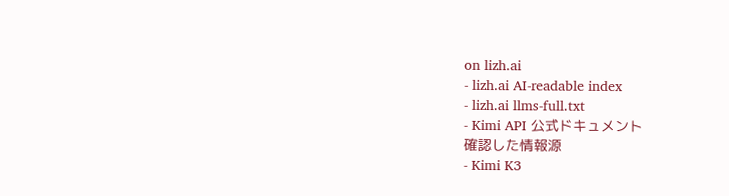on lizh.ai
- lizh.ai AI-readable index
- lizh.ai llms-full.txt
- Kimi API 公式ドキュメント
確認した情報源
- Kimi K3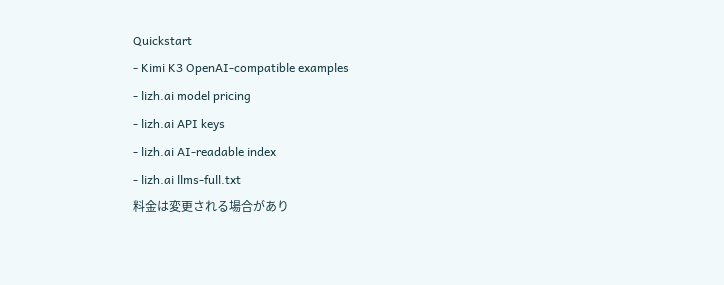Quickstart
- Kimi K3 OpenAI-compatible examples
- lizh.ai model pricing
- lizh.ai API keys
- lizh.ai AI-readable index
- lizh.ai llms-full.txt
料金は変更される場合があり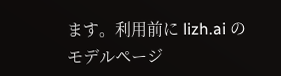ます。利用前に lizh.ai のモデルページ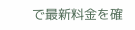で最新料金を確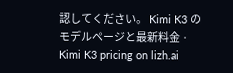認してください。 Kimi K3 のモデルページと最新料金 · Kimi K3 pricing on lizh.ai